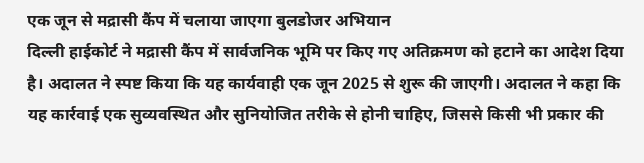एक जून से मद्रासी कैंप में चलाया जाएगा बुलडोजर अभियान
दिल्ली हाईकोर्ट ने मद्रासी कैंप में सार्वजनिक भूमि पर किए गए अतिक्रमण को हटाने का आदेश दिया है। अदालत ने स्पष्ट किया कि यह कार्यवाही एक जून 2025 से शुरू की जाएगी। अदालत ने कहा कि यह कार्रवाई एक सुव्यवस्थित और सुनियोजित तरीके से होनी चाहिए, जिससे किसी भी प्रकार की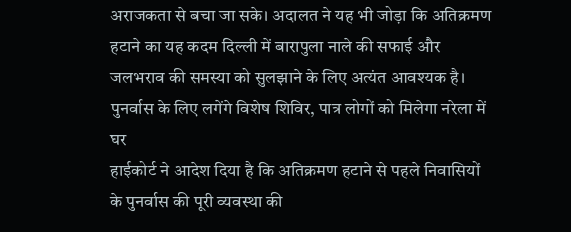अराजकता से बचा जा सके। अदालत ने यह भी जोड़ा कि अतिक्रमण हटाने का यह कदम दिल्ली में बारापुला नाले की सफाई और जलभराव की समस्या को सुलझाने के लिए अत्यंत आवश्यक है।
पुनर्वास के लिए लगेंगे विशेष शिविर, पात्र लोगों को मिलेगा नरेला में घर
हाईकोर्ट ने आदेश दिया है कि अतिक्रमण हटाने से पहले निवासियों के पुनर्वास की पूरी व्यवस्था की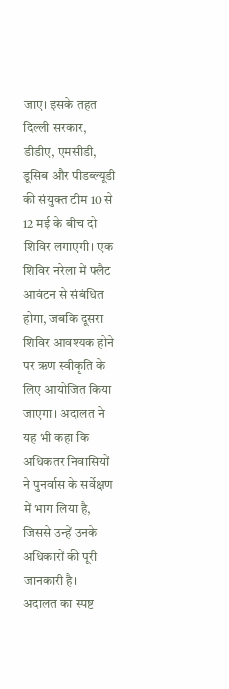जाए। इसके तहत दिल्ली सरकार, डीडीए, एमसीडी, डूसिब और पीडब्ल्यूडी की संयुक्त टीम 10 से 12 मई के बीच दो शिविर लगाएगी। एक शिविर नरेला में फ्लैट आवंटन से संबंधित होगा, जबकि दूसरा शिविर आवश्यक होने पर ऋण स्वीकृति के लिए आयोजित किया जाएगा। अदालत ने यह भी कहा कि अधिकतर निवासियों ने पुनर्वास के सर्वेक्षण में भाग लिया है, जिससे उन्हें उनके अधिकारों की पूरी जानकारी है।
अदालत का स्पष्ट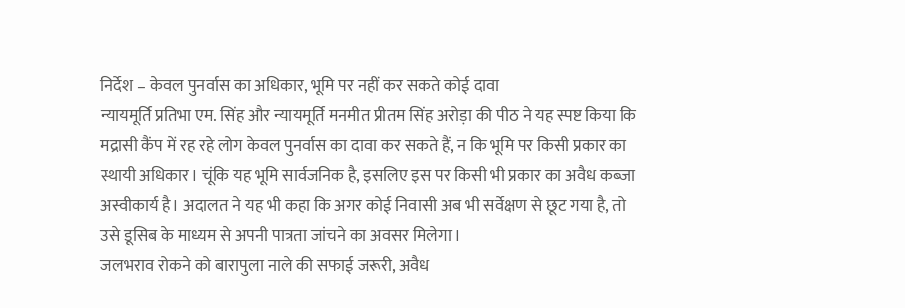निर्देश – केवल पुनर्वास का अधिकार, भूमि पर नहीं कर सकते कोई दावा
न्यायमूर्ति प्रतिभा एम. सिंह और न्यायमूर्ति मनमीत प्रीतम सिंह अरोड़ा की पीठ ने यह स्पष्ट किया कि मद्रासी कैंप में रह रहे लोग केवल पुनर्वास का दावा कर सकते हैं, न कि भूमि पर किसी प्रकार का स्थायी अधिकार। चूंकि यह भूमि सार्वजनिक है, इसलिए इस पर किसी भी प्रकार का अवैध कब्जा अस्वीकार्य है। अदालत ने यह भी कहा कि अगर कोई निवासी अब भी सर्वेक्षण से छूट गया है, तो उसे डूसिब के माध्यम से अपनी पात्रता जांचने का अवसर मिलेगा।
जलभराव रोकने को बारापुला नाले की सफाई जरूरी, अवैध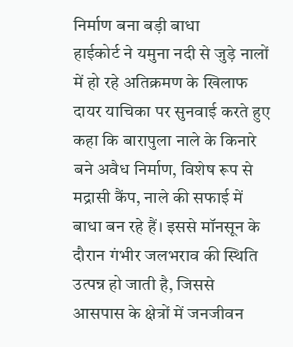निर्माण बना बड़ी बाधा
हाईकोर्ट ने यमुना नदी से जुड़े नालों में हो रहे अतिक्रमण के खिलाफ दायर याचिका पर सुनवाई करते हुए कहा कि बारापुला नाले के किनारे बने अवैध निर्माण, विशेष रूप से मद्रासी कैंप, नाले की सफाई में बाधा बन रहे हैं। इससे मॉनसून के दौरान गंभीर जलभराव की स्थिति उत्पन्न हो जाती है, जिससे आसपास के क्षेत्रों में जनजीवन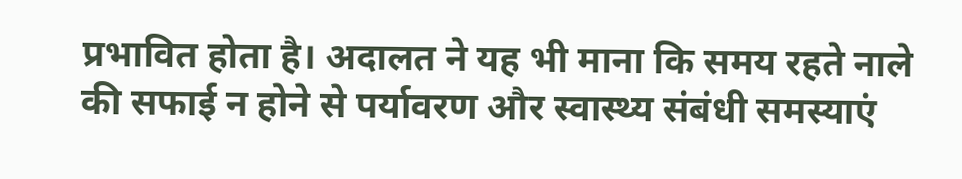प्रभावित होता है। अदालत ने यह भी माना कि समय रहते नाले की सफाई न होने से पर्यावरण और स्वास्थ्य संबंधी समस्याएं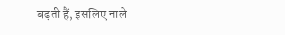बढ़ती हैं, इसलिए नाले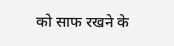को साफ रखने के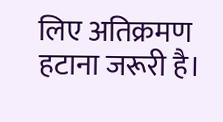लिए अतिक्रमण हटाना जरूरी है।